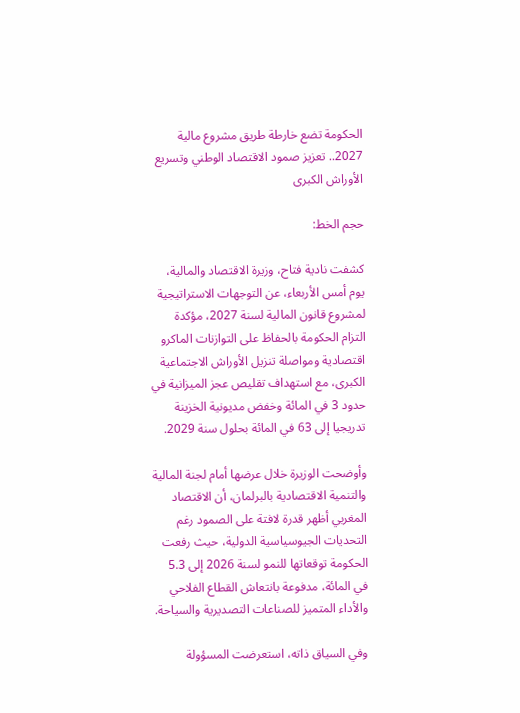الحكومة تضع خارطة طريق مشروع مالية 2027.. تعزيز صمود الاقتصاد الوطني وتسريع الأوراش الكبرى

حجم الخط:

كشفت نادية فتاح، وزيرة الاقتصاد والمالية، يوم أمس الأربعاء، عن التوجهات الاستراتيجية لمشروع قانون المالية لسنة 2027، مؤكدة التزام الحكومة بالحفاظ على التوازنات الماكرو اقتصادية ومواصلة تنزيل الأوراش الاجتماعية الكبرى، مع استهداف تقليص عجز الميزانية في حدود 3 في المائة وخفض مديونية الخزينة تدريجيا إلى 63 في المائة بحلول سنة 2029.

وأوضحت الوزيرة خلال عرضها أمام لجنة المالية والتنمية الاقتصادية بالبرلمان، أن الاقتصاد المغربي أظهر قدرة لافتة على الصمود رغم التحديات الجيوسياسية الدولية، حيث رفعت الحكومة توقعاتها للنمو لسنة 2026 إلى 5.3 في المائة، مدفوعة بانتعاش القطاع الفلاحي والأداء المتميز للصناعات التصديرية والسياحة.

وفي السياق ذاته، استعرضت المسؤولة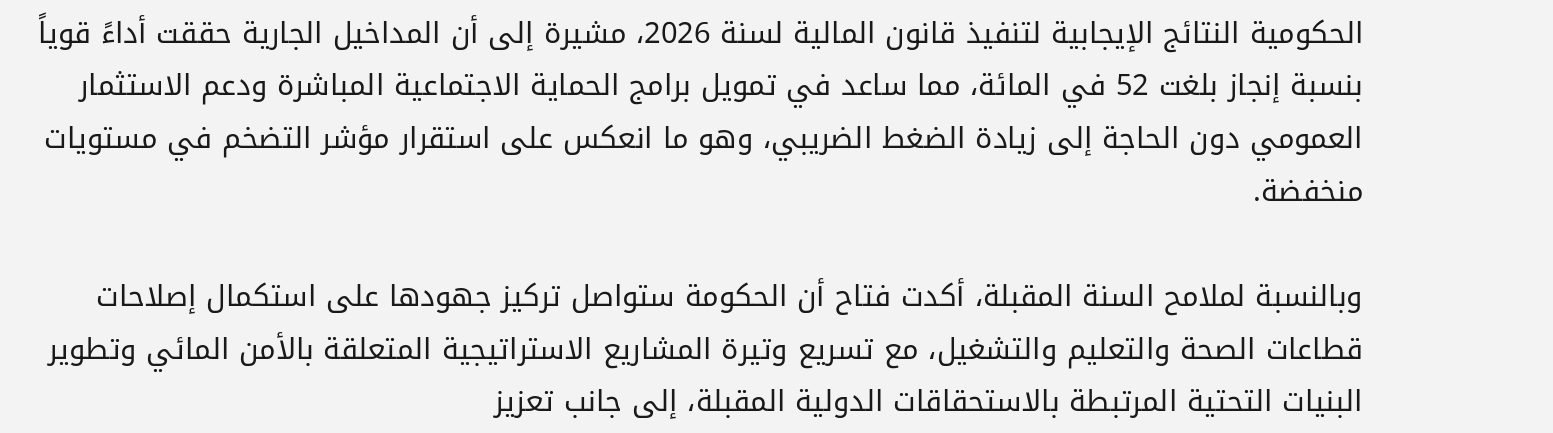الحكومية النتائج الإيجابية لتنفيذ قانون المالية لسنة 2026، مشيرة إلى أن المداخيل الجارية حققت أداءً قوياً بنسبة إنجاز بلغت 52 في المائة، مما ساعد في تمويل برامج الحماية الاجتماعية المباشرة ودعم الاستثمار العمومي دون الحاجة إلى زيادة الضغط الضريبي، وهو ما انعكس على استقرار مؤشر التضخم في مستويات منخفضة.

وبالنسبة لملامح السنة المقبلة، أكدت فتاح أن الحكومة ستواصل تركيز جهودها على استكمال إصلاحات قطاعات الصحة والتعليم والتشغيل، مع تسريع وتيرة المشاريع الاستراتيجية المتعلقة بالأمن المائي وتطوير البنيات التحتية المرتبطة بالاستحقاقات الدولية المقبلة، إلى جانب تعزيز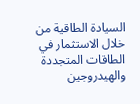السيادة الطاقية من خلال الاستثمار في الطاقات المتجددة والهيدروجين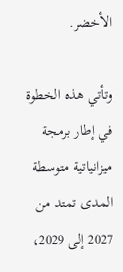الأخضر.

وتأتي هذه الخطوة في إطار برمجة ميزانياتية متوسطة المدى تمتد من 2027 إلى 2029،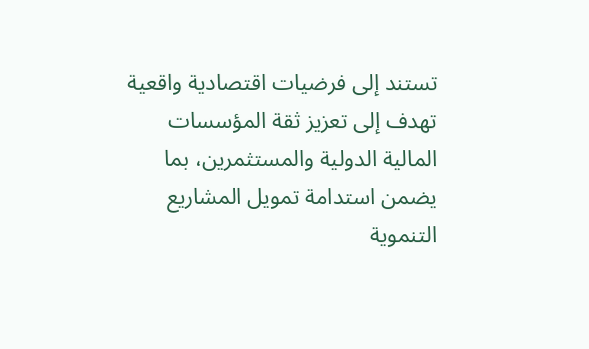تستند إلى فرضيات اقتصادية واقعية تهدف إلى تعزيز ثقة المؤسسات المالية الدولية والمستثمرين، بما يضمن استدامة تمويل المشاريع التنموية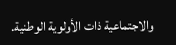والاجتماعية ذات الأولوية الوطنية.